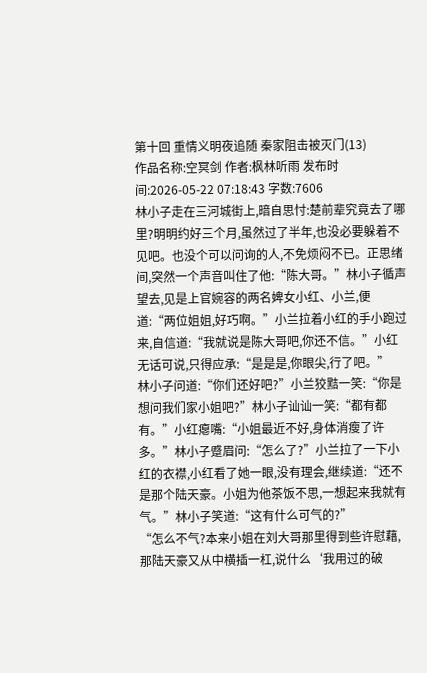第十回 重情义明夜追随 秦家阻击被灭门(13)
作品名称:空冥剑 作者:枫林听雨 发布时间:2026-05-22 07:18:43 字数:7606
林小子走在三河城街上,暗自思忖:楚前辈究竟去了哪里?明明约好三个月,虽然过了半年,也没必要躲着不见吧。也没个可以问询的人,不免烦闷不已。正思绪间,突然一个声音叫住了他:“陈大哥。”林小子循声望去,见是上官婉容的两名婢女小红、小兰,便道:“两位姐姐,好巧啊。”小兰拉着小红的手小跑过来,自信道:“我就说是陈大哥吧,你还不信。”小红无话可说,只得应承:“是是是,你眼尖,行了吧。”
林小子问道:“你们还好吧?”小兰狡黠一笑:“你是想问我们家小姐吧?”林小子讪讪一笑:“都有都有。”小红瘪嘴:“小姐最近不好,身体消瘦了许多。”林小子蹙眉问:“怎么了?”小兰拉了一下小红的衣襟,小红看了她一眼,没有理会,继续道:“还不是那个陆天豪。小姐为他茶饭不思,一想起来我就有气。”林小子笑道:“这有什么可气的?”
“怎么不气?本来小姐在刘大哥那里得到些许慰藉,那陆天豪又从中横插一杠,说什么‘我用过的破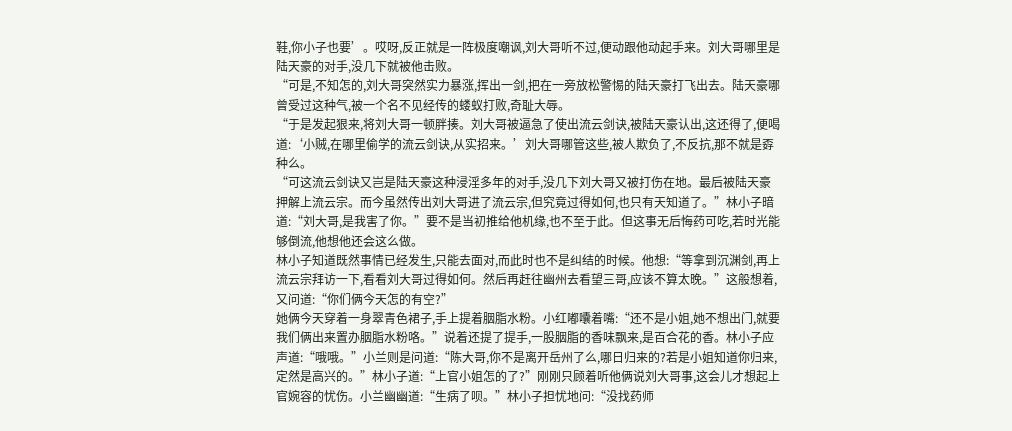鞋,你小子也要’。哎呀,反正就是一阵极度嘲讽,刘大哥听不过,便动跟他动起手来。刘大哥哪里是陆天豪的对手,没几下就被他击败。
“可是,不知怎的,刘大哥突然实力暴涨,挥出一剑,把在一旁放松警惕的陆天豪打飞出去。陆天豪哪曾受过这种气,被一个名不见经传的蝼蚁打败,奇耻大辱。
“于是发起狠来,将刘大哥一顿胖揍。刘大哥被逼急了使出流云剑诀,被陆天豪认出,这还得了,便喝道:‘小贼,在哪里偷学的流云剑诀,从实招来。’刘大哥哪管这些,被人欺负了,不反抗,那不就是孬种么。
“可这流云剑诀又岂是陆天豪这种浸淫多年的对手,没几下刘大哥又被打伤在地。最后被陆天豪押解上流云宗。而今虽然传出刘大哥进了流云宗,但究竟过得如何,也只有天知道了。”林小子暗道:“刘大哥,是我害了你。”要不是当初推给他机缘,也不至于此。但这事无后悔药可吃,若时光能够倒流,他想他还会这么做。
林小子知道既然事情已经发生,只能去面对,而此时也不是纠结的时候。他想:“等拿到沉渊剑,再上流云宗拜访一下,看看刘大哥过得如何。然后再赶往幽州去看望三哥,应该不算太晚。”这般想着,又问道:“你们俩今天怎的有空?”
她俩今天穿着一身翠青色裙子,手上提着胭脂水粉。小红嘟囔着嘴:“还不是小姐,她不想出门,就要我们俩出来置办胭脂水粉咯。”说着还提了提手,一股胭脂的香味飘来,是百合花的香。林小子应声道:“哦哦。”小兰则是问道:“陈大哥,你不是离开岳州了么,哪日归来的?若是小姐知道你归来,定然是高兴的。”林小子道:“上官小姐怎的了?”刚刚只顾着听他俩说刘大哥事,这会儿才想起上官婉容的忧伤。小兰幽幽道:“生病了呗。”林小子担忧地问:“没找药师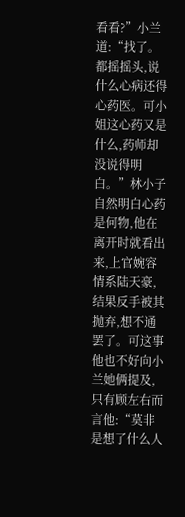看看?”小兰道:“找了。都摇摇头,说什么心病还得心药医。可小姐这心药又是什么,药师却没说得明白。”林小子自然明白心药是何物,他在离开时就看出来,上官婉容情系陆天豪,结果反手被其抛弃,想不通罢了。可这事他也不好向小兰她俩提及,只有顾左右而言他:“莫非是想了什么人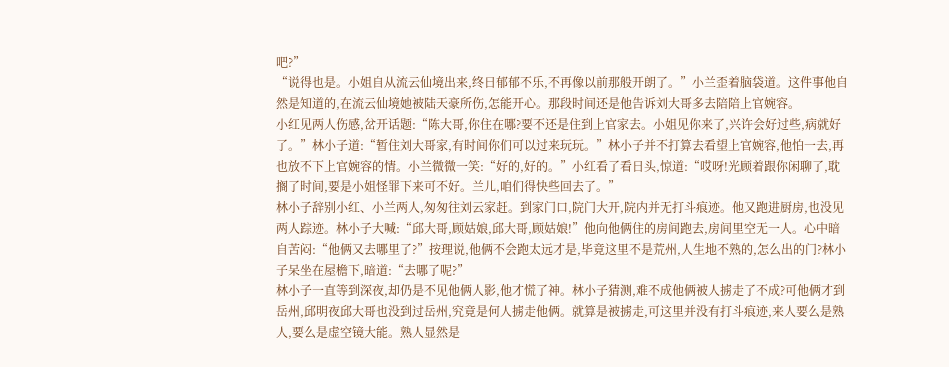吧?”
“说得也是。小姐自从流云仙境出来,终日郁郁不乐,不再像以前那般开朗了。”小兰歪着脑袋道。这件事他自然是知道的,在流云仙境她被陆天豪所伤,怎能开心。那段时间还是他告诉刘大哥多去陪陪上官婉容。
小红见两人伤感,岔开话题:“陈大哥,你住在哪?要不还是住到上官家去。小姐见你来了,兴许会好过些,病就好了。”林小子道:“暂住刘大哥家,有时间你们可以过来玩玩。”林小子并不打算去看望上官婉容,他怕一去,再也放不下上官婉容的情。小兰微微一笑:“好的,好的。”小红看了看日头,惊道:“哎呀!光顾着跟你闲聊了,耽搁了时间,要是小姐怪罪下来可不好。兰儿,咱们得快些回去了。”
林小子辞别小红、小兰两人,匆匆往刘云家赶。到家门口,院门大开,院内并无打斗痕迹。他又跑进厨房,也没见两人踪迹。林小子大喊:“邱大哥,顾姑娘,邱大哥,顾姑娘!”他向他俩住的房间跑去,房间里空无一人。心中暗自苦闷:“他俩又去哪里了?”按理说,他俩不会跑太远才是,毕竟这里不是荒州,人生地不熟的,怎么出的门?林小子呆坐在屋檐下,暗道:“去哪了呢?”
林小子一直等到深夜,却仍是不见他俩人影,他才慌了神。林小子猜测,难不成他俩被人掳走了不成?可他俩才到岳州,邱明夜邱大哥也没到过岳州,究竟是何人掳走他俩。就算是被掳走,可这里并没有打斗痕迹,来人要么是熟人,要么是虚空镜大能。熟人显然是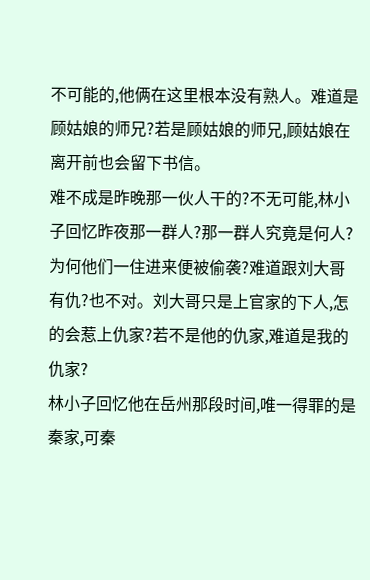不可能的,他俩在这里根本没有熟人。难道是顾姑娘的师兄?若是顾姑娘的师兄,顾姑娘在离开前也会留下书信。
难不成是昨晚那一伙人干的?不无可能,林小子回忆昨夜那一群人?那一群人究竟是何人?为何他们一住进来便被偷袭?难道跟刘大哥有仇?也不对。刘大哥只是上官家的下人,怎的会惹上仇家?若不是他的仇家,难道是我的仇家?
林小子回忆他在岳州那段时间,唯一得罪的是秦家,可秦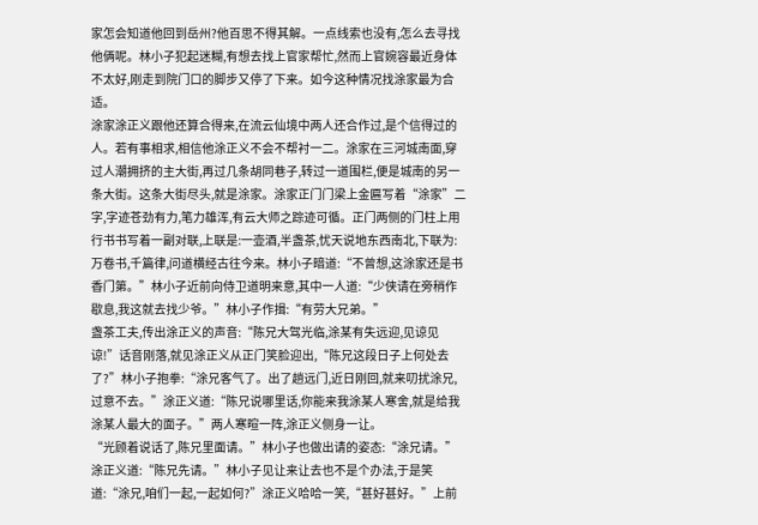家怎会知道他回到岳州?他百思不得其解。一点线索也没有,怎么去寻找他俩呢。林小子犯起迷糊,有想去找上官家帮忙,然而上官婉容最近身体不太好,刚走到院门口的脚步又停了下来。如今这种情况找涂家最为合适。
涂家涂正义跟他还算合得来,在流云仙境中两人还合作过,是个信得过的人。若有事相求,相信他涂正义不会不帮衬一二。涂家在三河城南面,穿过人潮拥挤的主大街,再过几条胡同巷子,转过一道围栏,便是城南的另一条大街。这条大街尽头,就是涂家。涂家正门门梁上金匾写着“涂家”二字,字迹苍劲有力,笔力雄浑,有云大师之踪迹可循。正门两侧的门柱上用行书书写着一副对联,上联是:一壶酒,半盏茶,忧天说地东西南北,下联为:万卷书,千篇律,问道横经古往今来。林小子暗道:“不曾想,这涂家还是书香门第。”林小子近前向侍卫道明来意,其中一人道:“少侠请在旁稍作歇息,我这就去找少爷。”林小子作揖:“有劳大兄弟。”
盏茶工夫,传出涂正义的声音:“陈兄大驾光临,涂某有失远迎,见谅见谅!”话音刚落,就见涂正义从正门笑脸迎出,“陈兄这段日子上何处去了?”林小子抱拳:“涂兄客气了。出了趟远门,近日刚回,就来叨扰涂兄,过意不去。”涂正义道:“陈兄说哪里话,你能来我涂某人寒舍,就是给我涂某人最大的面子。”两人寒暄一阵,涂正义侧身一让。
“光顾着说话了,陈兄里面请。”林小子也做出请的姿态:“涂兄请。”涂正义道:“陈兄先请。”林小子见让来让去也不是个办法,于是笑道:“涂兄,咱们一起,一起如何?”涂正义哈哈一笑,“甚好甚好。”上前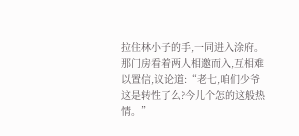拉住林小子的手,一同进入涂府。
那门房看着两人相邀而入,互相难以置信,议论道:“老七,咱们少爷这是转性了么?今儿个怎的这般热情。”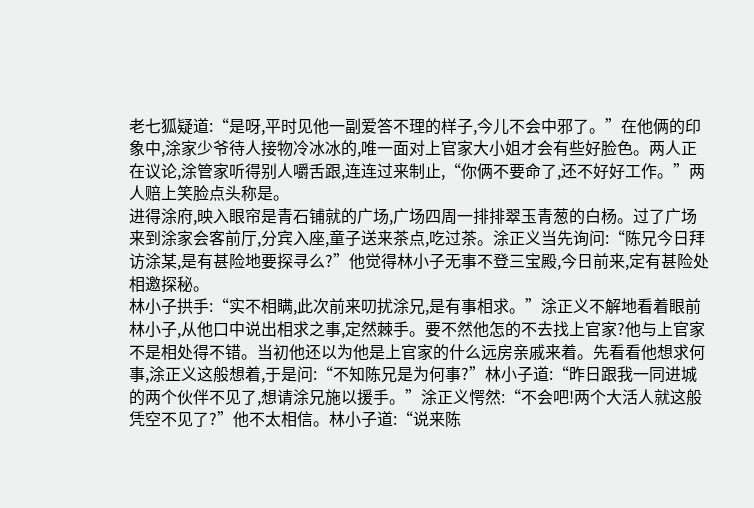老七狐疑道:“是呀,平时见他一副爱答不理的样子,今儿不会中邪了。”在他俩的印象中,涂家少爷待人接物冷冰冰的,唯一面对上官家大小姐才会有些好脸色。两人正在议论,涂管家听得别人嚼舌跟,连连过来制止,“你俩不要命了,还不好好工作。”两人赔上笑脸点头称是。
进得涂府,映入眼帘是青石铺就的广场,广场四周一排排翠玉青葱的白杨。过了广场来到涂家会客前厅,分宾入座,童子送来茶点,吃过茶。涂正义当先询问:“陈兄今日拜访涂某,是有甚险地要探寻么?”他觉得林小子无事不登三宝殿,今日前来,定有甚险处相邀探秘。
林小子拱手:“实不相瞒,此次前来叨扰涂兄,是有事相求。”涂正义不解地看着眼前林小子,从他口中说出相求之事,定然棘手。要不然他怎的不去找上官家?他与上官家不是相处得不错。当初他还以为他是上官家的什么远房亲戚来着。先看看他想求何事,涂正义这般想着,于是问:“不知陈兄是为何事?”林小子道:“昨日跟我一同进城的两个伙伴不见了,想请涂兄施以援手。”涂正义愕然:“不会吧!两个大活人就这般凭空不见了?”他不太相信。林小子道:“说来陈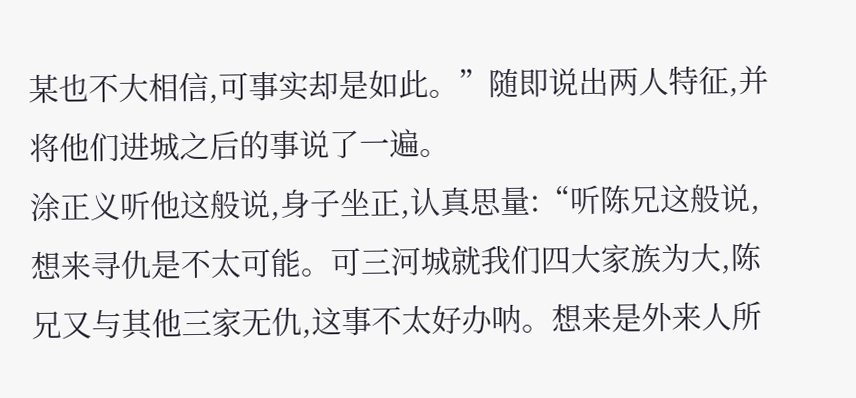某也不大相信,可事实却是如此。”随即说出两人特征,并将他们进城之后的事说了一遍。
涂正义听他这般说,身子坐正,认真思量:“听陈兄这般说,想来寻仇是不太可能。可三河城就我们四大家族为大,陈兄又与其他三家无仇,这事不太好办呐。想来是外来人所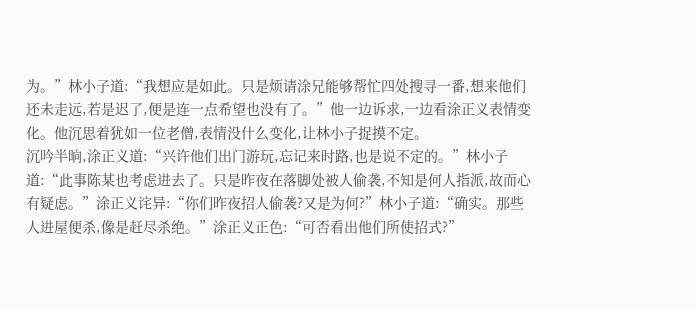为。”林小子道:“我想应是如此。只是烦请涂兄能够帮忙四处搜寻一番,想来他们还未走远,若是迟了,便是连一点希望也没有了。”他一边诉求,一边看涂正义表情变化。他沉思着犹如一位老僧,表情没什么变化,让林小子捉摸不定。
沉吟半晌,涂正义道:“兴许他们出门游玩,忘记来时路,也是说不定的。”林小子道:“此事陈某也考虑进去了。只是昨夜在落脚处被人偷袭,不知是何人指派,故而心有疑虑。”涂正义诧异:“你们昨夜招人偷袭?又是为何?”林小子道:“确实。那些人进屋便杀,像是赶尽杀绝。”涂正义正色:“可否看出他们所使招式?”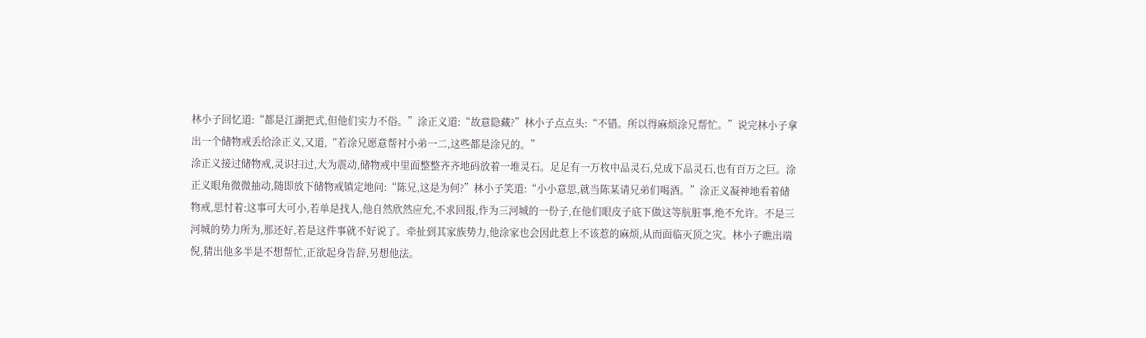林小子回忆道:“都是江湖把式,但他们实力不俗。”涂正义道:“故意隐藏?”林小子点点头:“不错。所以得麻烦涂兄帮忙。”说完林小子拿出一个储物戒丢给涂正义,又道,“若涂兄愿意帮衬小弟一二,这些都是涂兄的。”
涂正义接过储物戒,灵识扫过,大为震动,储物戒中里面整整齐齐地码放着一堆灵石。足足有一万枚中品灵石,兑成下品灵石,也有百万之巨。涂正义眼角微微抽动,随即放下储物戒镇定地问:“陈兄,这是为何?”林小子笑道:“小小意思,就当陈某请兄弟们喝酒。”涂正义凝神地看着储物戒,思忖着:这事可大可小,若单是找人,他自然欣然应允,不求回报,作为三河城的一份子,在他们眼皮子底下做这等肮脏事,绝不允许。不是三河城的势力所为,那还好,若是这件事就不好说了。牵扯到其家族势力,他涂家也会因此惹上不该惹的麻烦,从而面临灭顶之灾。林小子瞧出端倪,猜出他多半是不想帮忙,正欲起身告辞,另想他法。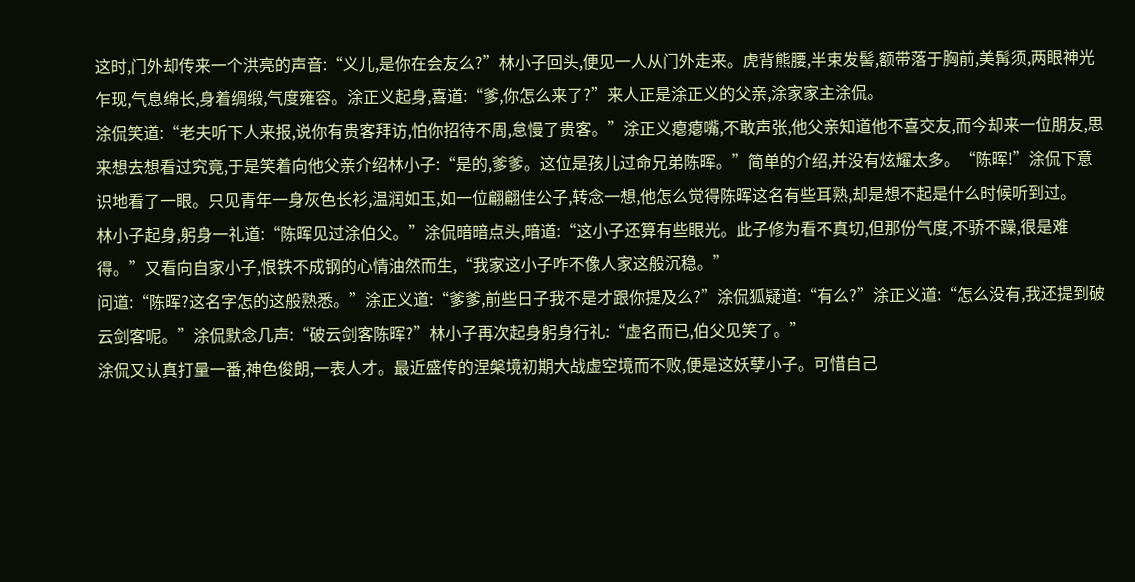这时,门外却传来一个洪亮的声音:“义儿,是你在会友么?”林小子回头,便见一人从门外走来。虎背熊腰,半束发髻,额带落于胸前,美髯须,两眼神光乍现,气息绵长,身着绸缎,气度雍容。涂正义起身,喜道:“爹,你怎么来了?”来人正是涂正义的父亲,涂家家主涂侃。
涂侃笑道:“老夫听下人来报,说你有贵客拜访,怕你招待不周,怠慢了贵客。”涂正义瘪瘪嘴,不敢声张,他父亲知道他不喜交友,而今却来一位朋友,思来想去想看过究竟,于是笑着向他父亲介绍林小子:“是的,爹爹。这位是孩儿过命兄弟陈晖。”简单的介绍,并没有炫耀太多。“陈晖!”涂侃下意识地看了一眼。只见青年一身灰色长衫,温润如玉,如一位翩翩佳公子,转念一想,他怎么觉得陈晖这名有些耳熟,却是想不起是什么时候听到过。
林小子起身,躬身一礼道:“陈晖见过涂伯父。”涂侃暗暗点头,暗道:“这小子还算有些眼光。此子修为看不真切,但那份气度,不骄不躁,很是难得。”又看向自家小子,恨铁不成钢的心情油然而生,“我家这小子咋不像人家这般沉稳。”
问道:“陈晖?这名字怎的这般熟悉。”涂正义道:“爹爹,前些日子我不是才跟你提及么?”涂侃狐疑道:“有么?”涂正义道:“怎么没有,我还提到破云剑客呢。”涂侃默念几声:“破云剑客陈晖?”林小子再次起身躬身行礼:“虚名而已,伯父见笑了。”
涂侃又认真打量一番,神色俊朗,一表人才。最近盛传的涅槃境初期大战虚空境而不败,便是这妖孽小子。可惜自己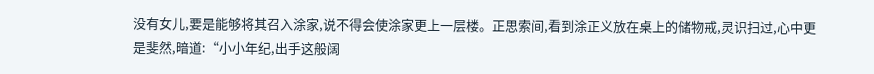没有女儿,要是能够将其召入涂家,说不得会使涂家更上一层楼。正思索间,看到涂正义放在桌上的储物戒,灵识扫过,心中更是斐然,暗道:“小小年纪,出手这般阔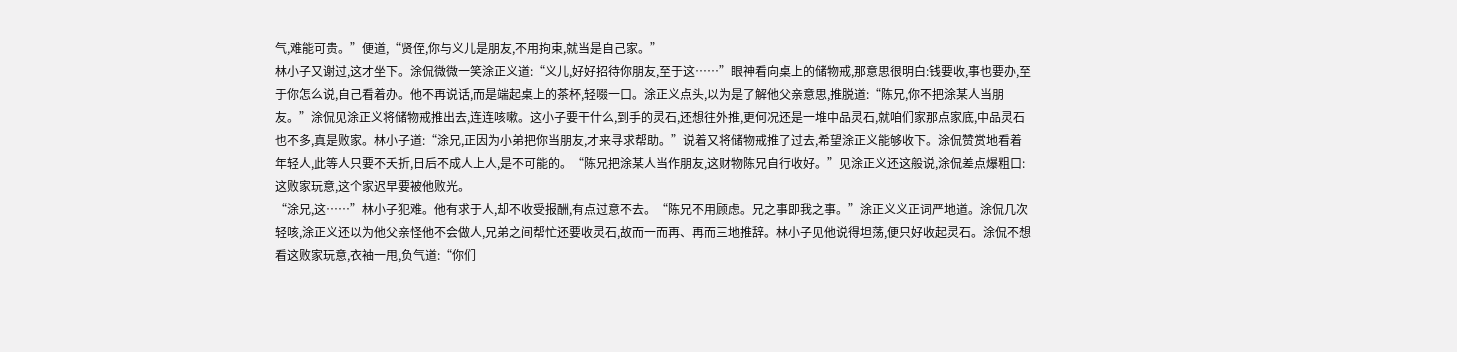气,难能可贵。”便道,“贤侄,你与义儿是朋友,不用拘束,就当是自己家。”
林小子又谢过,这才坐下。涂侃微微一笑涂正义道:“义儿,好好招待你朋友,至于这……”眼神看向桌上的储物戒,那意思很明白:钱要收,事也要办,至于你怎么说,自己看着办。他不再说话,而是端起桌上的茶杯,轻啜一口。涂正义点头,以为是了解他父亲意思,推脱道:“陈兄,你不把涂某人当朋友。”涂侃见涂正义将储物戒推出去,连连咳嗽。这小子要干什么,到手的灵石,还想往外推,更何况还是一堆中品灵石,就咱们家那点家底,中品灵石也不多,真是败家。林小子道:“涂兄,正因为小弟把你当朋友,才来寻求帮助。”说着又将储物戒推了过去,希望涂正义能够收下。涂侃赞赏地看着年轻人,此等人只要不夭折,日后不成人上人,是不可能的。“陈兄把涂某人当作朋友,这财物陈兄自行收好。”见涂正义还这般说,涂侃差点爆粗口:这败家玩意,这个家迟早要被他败光。
“涂兄,这……”林小子犯难。他有求于人,却不收受报酬,有点过意不去。“陈兄不用顾虑。兄之事即我之事。”涂正义义正词严地道。涂侃几次轻咳,涂正义还以为他父亲怪他不会做人,兄弟之间帮忙还要收灵石,故而一而再、再而三地推辞。林小子见他说得坦荡,便只好收起灵石。涂侃不想看这败家玩意,衣袖一甩,负气道:“你们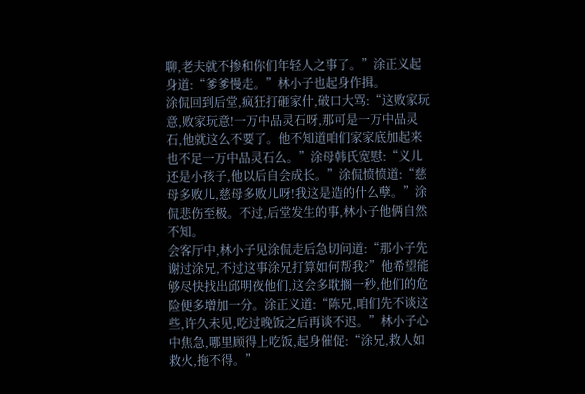聊,老夫就不掺和你们年轻人之事了。”涂正义起身道:“爹爹慢走。”林小子也起身作揖。
涂侃回到后堂,疯狂打砸家什,破口大骂:“这败家玩意,败家玩意!一万中品灵石呀,那可是一万中品灵石,他就这么不要了。他不知道咱们家家底加起来也不足一万中品灵石么。”涂母韩氏宽慰:“义儿还是小孩子,他以后自会成长。”涂侃愤愤道:“慈母多败儿,慈母多败儿呀!我这是造的什么孽。”涂侃悲伤至极。不过,后堂发生的事,林小子他俩自然不知。
会客厅中,林小子见涂侃走后急切问道:“那小子先谢过涂兄,不过这事涂兄打算如何帮我?”他希望能够尽快找出邱明夜他们,这会多耽搁一秒,他们的危险便多增加一分。涂正义道:“陈兄,咱们先不谈这些,许久未见,吃过晚饭之后再谈不迟。”林小子心中焦急,哪里顾得上吃饭,起身催促:“涂兄,救人如救火,拖不得。”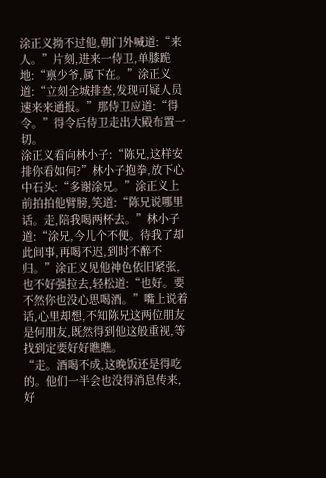涂正义拗不过他,朝门外喊道:“来人。”片刻,进来一侍卫,单膝跪地:“禀少爷,属下在。”涂正义道:“立刻全城排查,发现可疑人员速来来通报。”那侍卫应道:“得令。”得令后侍卫走出大殿布置一切。
涂正义看向林小子:“陈兄,这样安排你看如何?”林小子抱拳,放下心中石头:“多谢涂兄。”涂正义上前拍拍他臂膀,笑道:“陈兄说哪里话。走,陪我喝两杯去。”林小子道:“涂兄,今儿个不便。待我了却此间事,再喝不迟,到时不醉不归。”涂正义见他神色依旧紧张,也不好强拉去,轻松道:“也好。要不然你也没心思喝酒。”嘴上说着话,心里却想,不知陈兄这两位朋友是何朋友,既然得到他这般重视,等找到定要好好瞧瞧。
“走。酒喝不成,这晚饭还是得吃的。他们一半会也没得消息传来,好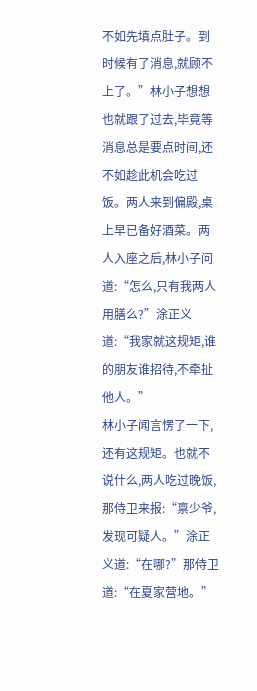不如先填点肚子。到时候有了消息,就顾不上了。”林小子想想也就跟了过去,毕竟等消息总是要点时间,还不如趁此机会吃过饭。两人来到偏殿,桌上早已备好酒菜。两人入座之后,林小子问道:“怎么,只有我两人用膳么?”涂正义道:“我家就这规矩,谁的朋友谁招待,不牵扯他人。”
林小子闻言愣了一下,还有这规矩。也就不说什么,两人吃过晚饭,那侍卫来报:“禀少爷,发现可疑人。”涂正义道:“在哪?”那侍卫道:“在夏家营地。”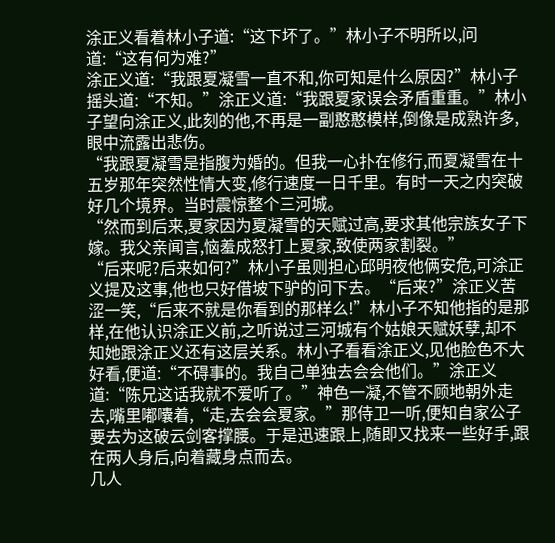涂正义看着林小子道:“这下坏了。”林小子不明所以,问道:“这有何为难?”
涂正义道:“我跟夏凝雪一直不和,你可知是什么原因?”林小子摇头道:“不知。”涂正义道:“我跟夏家误会矛盾重重。”林小子望向涂正义,此刻的他,不再是一副憨憨模样,倒像是成熟许多,眼中流露出悲伤。
“我跟夏凝雪是指腹为婚的。但我一心扑在修行,而夏凝雪在十五岁那年突然性情大变,修行速度一日千里。有时一天之内突破好几个境界。当时震惊整个三河城。
“然而到后来,夏家因为夏凝雪的天赋过高,要求其他宗族女子下嫁。我父亲闻言,恼羞成怒打上夏家,致使两家割裂。”
“后来呢?后来如何?”林小子虽则担心邱明夜他俩安危,可涂正义提及这事,他也只好借坡下驴的问下去。“后来?”涂正义苦涩一笑,“后来不就是你看到的那样么!”林小子不知他指的是那样,在他认识涂正义前,之听说过三河城有个姑娘天赋妖孽,却不知她跟涂正义还有这层关系。林小子看看涂正义,见他脸色不大好看,便道:“不碍事的。我自己单独去会会他们。”涂正义道:“陈兄这话我就不爱听了。”神色一凝,不管不顾地朝外走去,嘴里嘟囔着,“走,去会会夏家。”那侍卫一听,便知自家公子要去为这破云剑客撑腰。于是迅速跟上,随即又找来一些好手,跟在两人身后,向着藏身点而去。
几人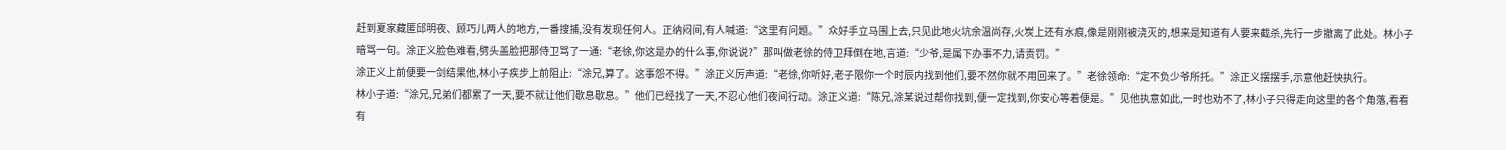赶到夏家藏匿邱明夜、顾巧儿两人的地方,一番搜捕,没有发现任何人。正纳闷间,有人喊道:“这里有问题。”众好手立马围上去,只见此地火坑余温尚存,火炭上还有水痕,像是刚刚被浇灭的,想来是知道有人要来截杀,先行一步撤离了此处。林小子暗骂一句。涂正义脸色难看,劈头盖脸把那侍卫骂了一通:“老徐,你这是办的什么事,你说说?”那叫做老徐的侍卫拜倒在地,言道:“少爷,是属下办事不力,请责罚。”
涂正义上前便要一剑结果他,林小子疾步上前阻止:“涂兄,算了。这事怨不得。”涂正义厉声道:“老徐,你听好,老子限你一个时辰内找到他们,要不然你就不用回来了。”老徐领命:“定不负少爷所托。”涂正义摆摆手,示意他赶快执行。
林小子道:“涂兄,兄弟们都累了一天,要不就让他们歇息歇息。”他们已经找了一天,不忍心他们夜间行动。涂正义道:“陈兄,涂某说过帮你找到,便一定找到,你安心等着便是。”见他执意如此,一时也劝不了,林小子只得走向这里的各个角落,看看有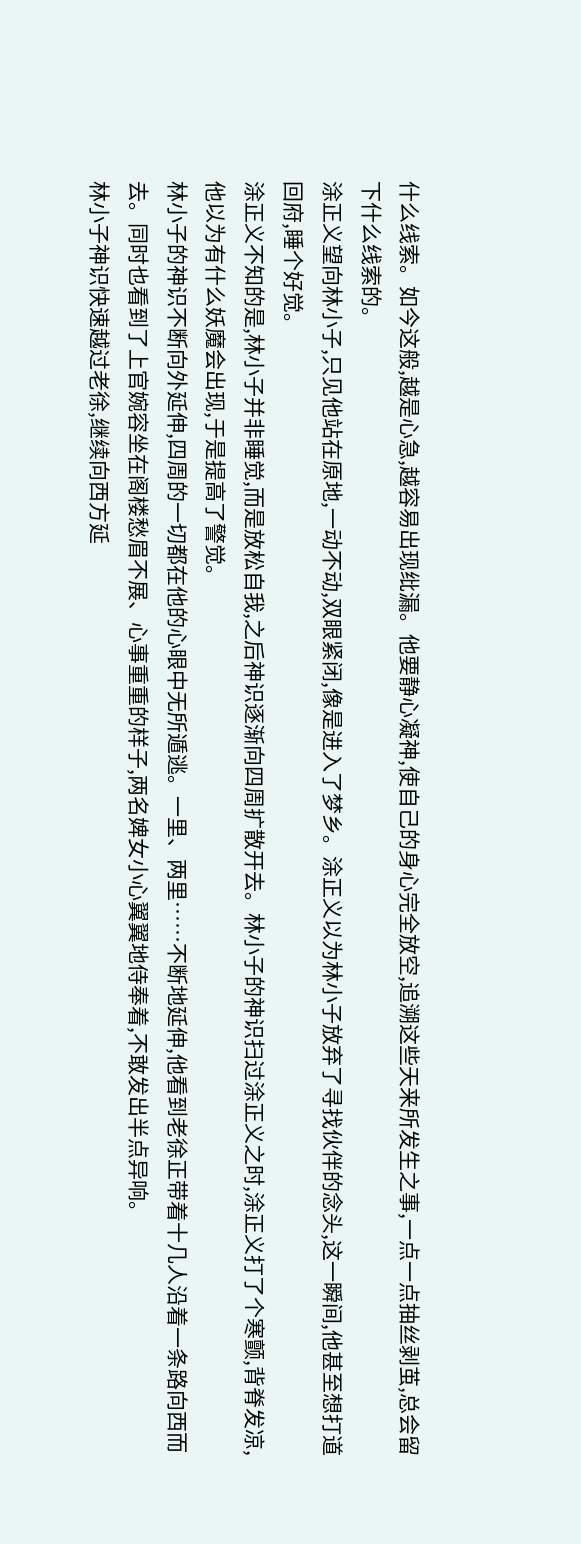什么线索。如今这般,越是心急,越容易出现纰漏。他要静心凝神,使自己的身心完全放空,追溯这些天来所发生之事,一点一点抽丝剥茧,总会留下什么线索的。
涂正义望向林小子,只见他站在原地,一动不动,双眼紧闭,像是进入了梦乡。涂正义以为林小子放弃了寻找伙伴的念头,这一瞬间,他甚至想打道回府,睡个好觉。
涂正义不知的是,林小子并非睡觉,而是放松自我,之后神识逐渐向四周扩散开去。林小子的神识扫过涂正义之时,涂正义打了个寒颤,背脊发凉,他以为有什么妖魔会出现,于是提高了警觉。
林小子的神识不断向外延伸,四周的一切都在他的心眼中无所遁逃。一里、两里……不断地延伸,他看到老徐正带着十几人沿着一条路向西而去。同时也看到了上官婉容坐在阁楼愁眉不展、心事重重的样子,两名婢女小心翼翼地侍奉着,不敢发出半点异响。
林小子神识快速越过老徐,继续向西方延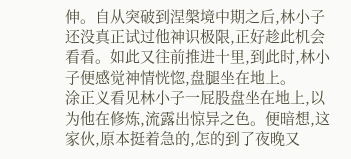伸。自从突破到涅槃境中期之后,林小子还没真正试过他神识极限,正好趁此机会看看。如此又往前推进十里,到此时,林小子便感觉神情恍惚,盘腿坐在地上。
涂正义看见林小子一屁股盘坐在地上,以为他在修炼,流露出惊异之色。便暗想,这家伙,原本挺着急的,怎的到了夜晚又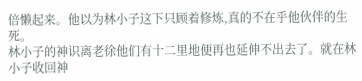倍懒起来。他以为林小子这下只顾着修炼,真的不在乎他伙伴的生死。
林小子的神识离老徐他们有十二里地便再也延伸不出去了。就在林小子收回神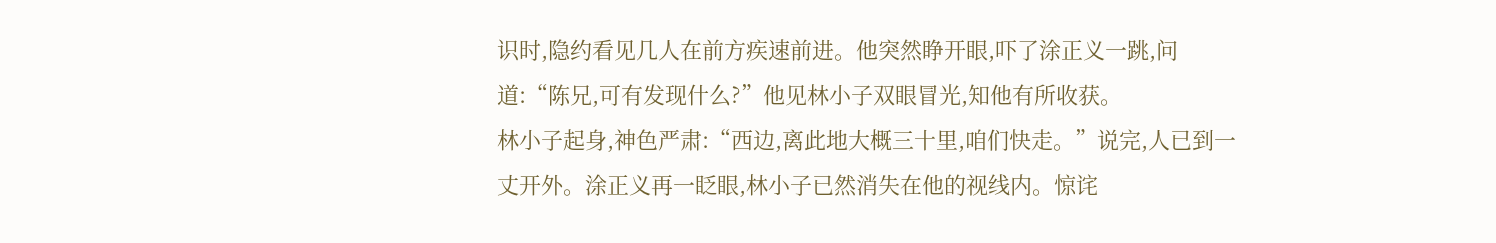识时,隐约看见几人在前方疾速前进。他突然睁开眼,吓了涂正义一跳,问道:“陈兄,可有发现什么?”他见林小子双眼冒光,知他有所收获。
林小子起身,神色严肃:“西边,离此地大概三十里,咱们快走。”说完,人已到一丈开外。涂正义再一眨眼,林小子已然消失在他的视线内。惊诧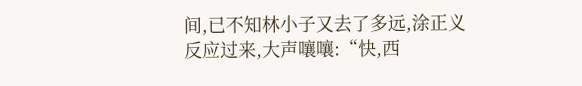间,已不知林小子又去了多远,涂正义反应过来,大声嚷嚷:“快,西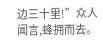边三十里!”众人闻言,蜂拥而去。